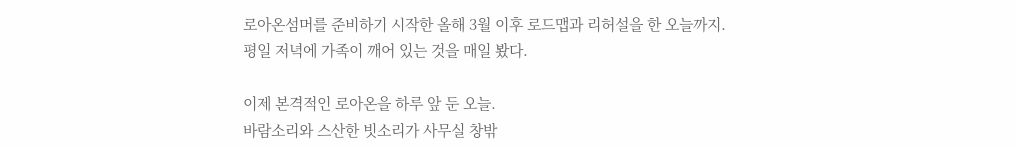로아온섬머를 준비하기 시작한 올해 3월 이후 로드맵과 리허설을 한 오늘까지.
평일 저녁에 가족이 깨어 있는 것을 매일 봤다.

이제 본격적인 로아온을 하루 앞 둔 오늘.
바람소리와 스산한 빗소리가 사무실 창밖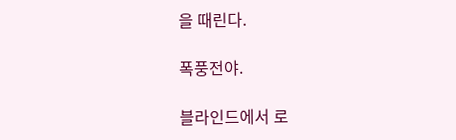을 때린다.

폭풍전야.

블라인드에서 로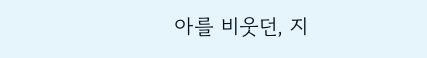아를 비웃던, 지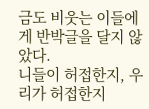금도 비웃는 이들에게 반박글을 달지 않았다.
니들이 허접한지, 우리가 허접한지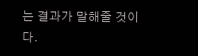는 결과가 말해줄 것이다.